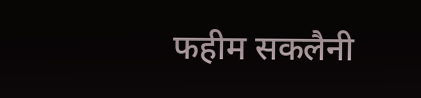फहीम सकलैनी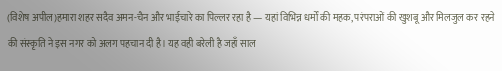(विशेष अपील)हमारा शहर सदैव अमन-चैन और भाईचारे का पिल्लर रहा है — यहां विभिन्न धर्मों की महक, परंपराओं की खुशबू और मिलजुल कर रहने की संस्कृति ने इस नगर को अलग पहचान दी है। यह वही बरेली है जहाँ साल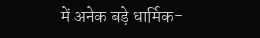में अनेक बड़े धार्मिक-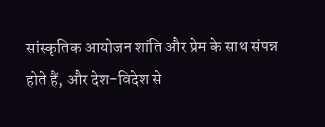सांस्कृतिक आयोजन शांति और प्रेम के साथ संपन्न होते हैं, और देश-विदेश से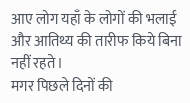आए लोग यहाँ के लोगों की भलाई और आतिथ्य की तारीफ किये बिना नहीं रहते।
मगर पिछले दिनों की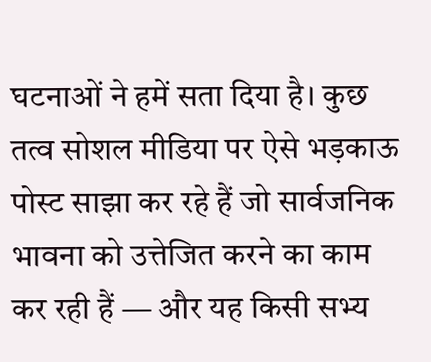घटनाओं ने हमें सता दिया है। कुछ तत्व सोशल मीडिया पर ऐसे भड़काऊ पोस्ट साझा कर रहे हैं जो सार्वजनिक भावना को उत्तेजित करने का काम कर रही हैं — और यह किसी सभ्य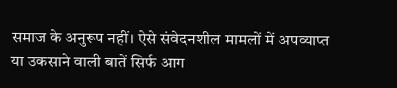समाज के अनुरूप नहीं। ऐसे संवेदनशील मामलों में अपव्याप्त या उकसाने वाली बातें सिर्फ आग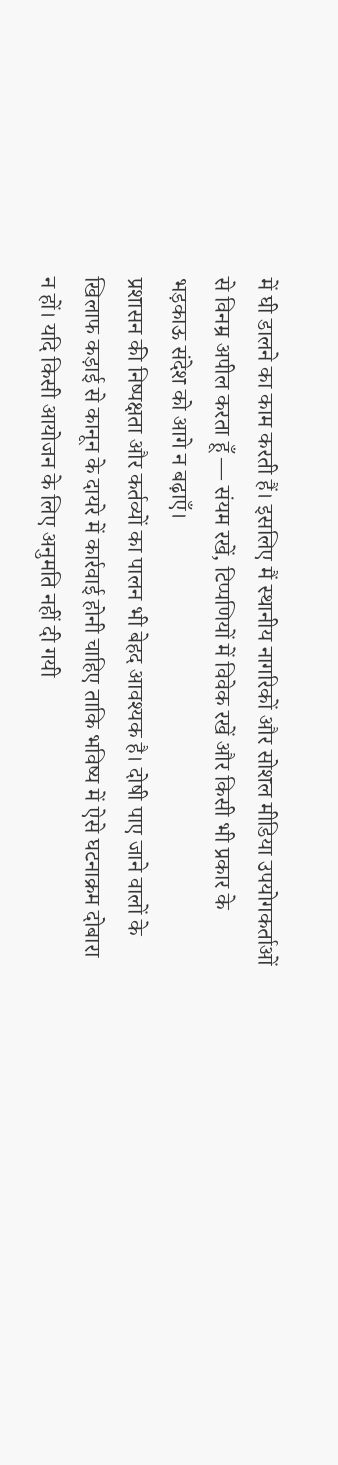में घी डालने का काम करती हैं। इसलिए मैं स्थानीय नागरिकों और सोशल मीडिया उपयोगकर्ताओं से विनम्र अपील करता हूँ — संयम रखें, टिप्पणियों में विवेक रखें और किसी भी प्रकार के भड़काऊ संदेश को आगे न बढ़ाएँ।
प्रशासन की निष्पक्षता और कर्तव्यों का पालन भी बेहद आवश्यक है। दोषी पाए जाने वालों के खिलाफ कड़ाई से कानून के दायरे में कार्रवाई होनी चाहिए ताकि भविष्य में ऐसे घटनाक्रम दोबारा न हों। यदि किसी आयोजन के लिए अनुमति नहीं दी गयी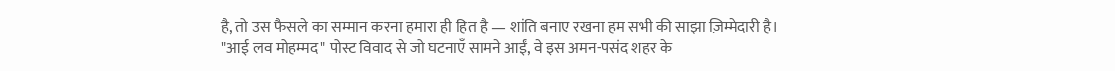है, तो उस फैसले का सम्मान करना हमारा ही हित है — शांति बनाए रखना हम सभी की साझा ज़िम्मेदारी है।
"आई लव मोहम्मद" पोस्ट विवाद से जो घटनाएँ सामने आईं, वे इस अमन-पसंद शहर के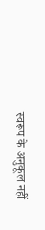स्वरूप के अनुकूल नहीं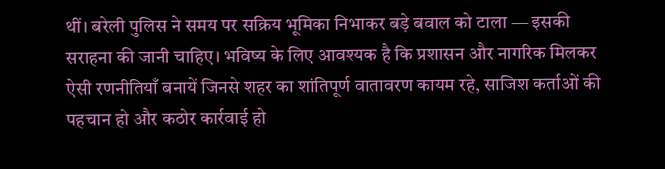थीं। बरेली पुलिस ने समय पर सक्रिय भूमिका निभाकर बड़े बवाल को टाला — इसकी सराहना की जानी चाहिए। भविष्य के लिए आवश्यक है कि प्रशासन और नागरिक मिलकर ऐसी रणनीतियाँ बनायें जिनसे शहर का शांतिपूर्ण वातावरण कायम रहे, साजिश कर्ताओं की पहचान हो और कठोर कार्रवाई हो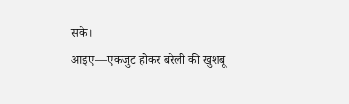सके।
आइए—एकजुट होकर बरेली की खुशबू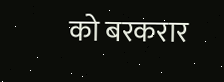को बरकरार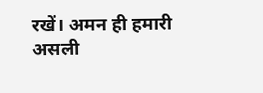रखें। अमन ही हमारी असली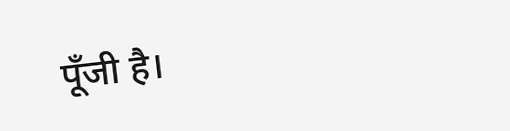पूँजी है।